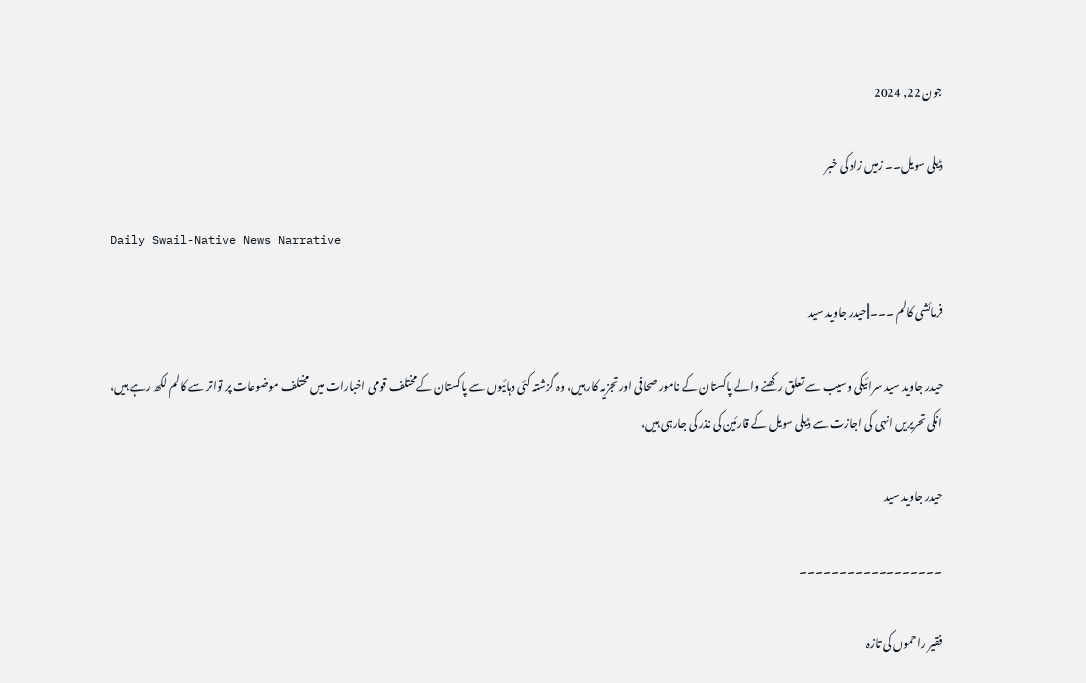جون 22, 2024

ڈیلی سویل۔۔ زمیں زاد کی خبر

Daily Swail-Native News Narrative

فرمائشی کالم ۔۔۔||حیدر جاوید سید

حیدر جاوید سید سرائیکی وسیب سے تعلق رکھنے والے پاکستان کے نامور صحافی اور تجزیہ کار ہیں، وہ گزشتہ کئی دہائیوں سے پاکستان کےمختلف قومی اخبارات میں مختلف موضوعات پر تواتر سے کالم لکھ رہے ہیں، انکی تحریریں انہی کی اجازت سے ڈیلی سویل کے قارئین کی نذر کی جارہی ہیں،

حیدر جاوید سید

۔۔۔۔۔۔۔۔۔۔۔۔۔۔۔۔۔۔

فقیر راحموں کی تازہ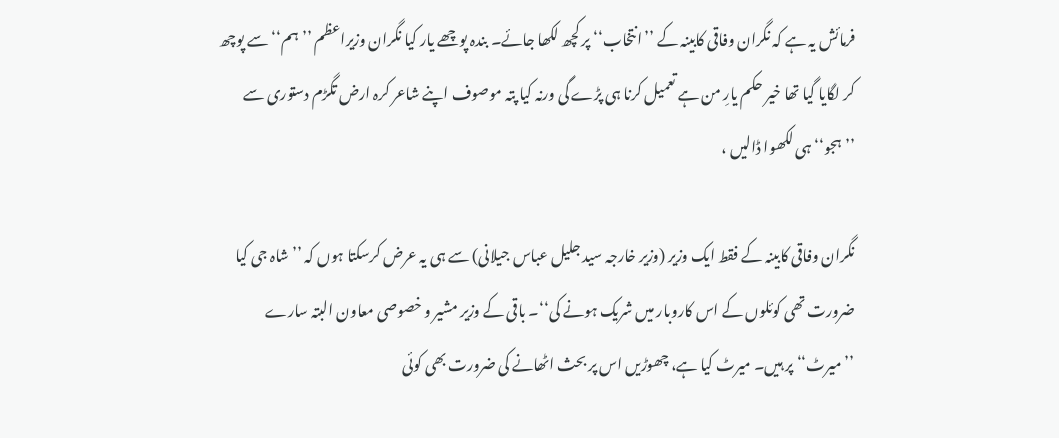فرمائش یہ ہے کہ نگران وفاقی کابینہ کے ’’انتخاب‘‘ پر کچھ لکھا جائے۔ بندہ پوچھے یار کیا نگران وزیراعظم ’’ہم‘‘ سے پوچھ کر لگایا گیا تھا خیر حکم یارِ من ہے تعمیل کرنا ہی پڑے گی ورنہ کیا پتہ موصوف اپنے شاعر کرہ ارض تگڑم دستوری سے ’’ہجو‘‘ ہی لکھوا ڈالیں ،

نگران وفاقی کابینہ کے فقط ایک وزیر (وزیر خارجہ سید جلیل عباس جیلانی) سے ہی یہ عرض کرسکتا ہوں کہ ’’شاہ جی کیا ضرورت تھی کوئلوں کے اس کاروبار میں شریک ہونے کی‘‘۔ باقی کے وزیر مشیر و خصوصی معاون البتہ سارے ’’میرٹ‘‘ پر ہیں۔ میرٹ کیا ہے، چھوڑیں اس پر بحث اٹھانے کی ضرورت بھی کوئی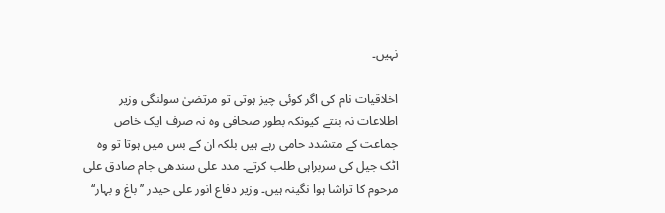نہیں۔

اخلاقیات نام کی اگر کوئی چیز ہوتی تو مرتضیٰ سولنگی وزیر اطلاعات نہ بنتے کیونکہ بطور صحافی وہ نہ صرف ایک خاص جماعت کے متشدد حامی رہے ہیں بلکہ ان کے بس میں ہوتا تو وہ اٹک جیل کی سربراہی طلب کرتے۔ مدد علی سندھی جام صادق علی مرحوم کا تراشا ہوا نگینہ ہیں۔ وزیر دفاع انور علی حیدر ’’باغ و بہار‘‘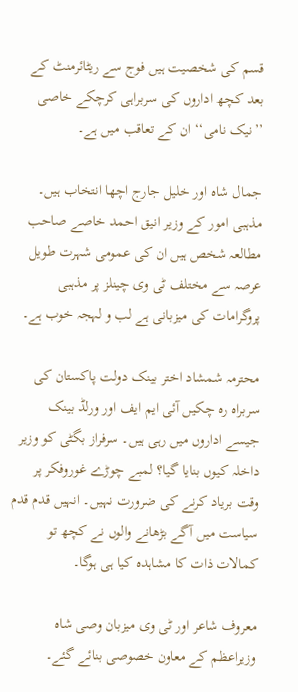قسم کی شخصیت ہیں فوج سے ریٹائرمنٹ کے بعد کچھ اداروں کی سربراہی کرچکے خاصی ’’نیک نامی‘‘ ان کے تعاقب میں ہے۔

جمال شاہ اور خلیل جارج اچھا انتخاب ہیں۔ مذہبی امور کے وزیر انیق احمد خاصے صاحب مطالعہ شخص ہیں ان کی عمومی شہرت طویل عرصہ سے مختلف ٹی وی چینلز پر مذہبی پروگرامات کی میزبانی ہے لب و لہجہ خوب ہے۔

محترمہ شمشاد اختر بینک دولت پاکستان کی سربراہ رہ چکیں آئی ایم ایف اور ورلڈ بینک جیسے اداروں میں رہی ہیں۔ سرفراز بگٹی کو وزیر داخلہ کیوں بنایا گیا؟ لمبے چوڑے غوروفکر پر وقت بریاد کرنے کی ضرورت نہیں۔ انہیں قدم قدم سیاست میں آگے بڑھانے والوں نے کچھ تو کمالات ذات کا مشاہدہ کیا ہی ہوگا۔

معروف شاعر اور ٹی وی میزبان وصی شاہ وزیراعظم کے معاون خصوصی بنائے گئے۔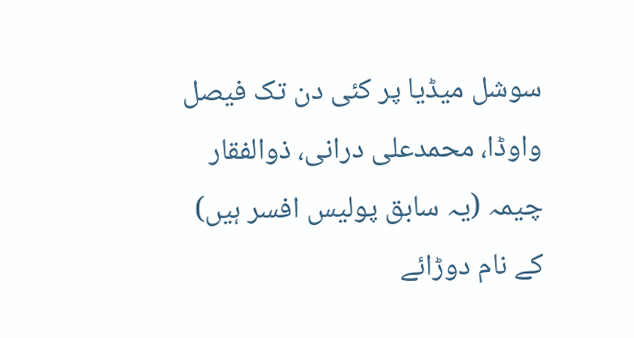سوشل میڈیا پر کئی دن تک فیصل واوڈا، محمدعلی درانی، ذوالفقار چیمہ (یہ سابق پولیس افسر ہیں) کے نام دوڑائے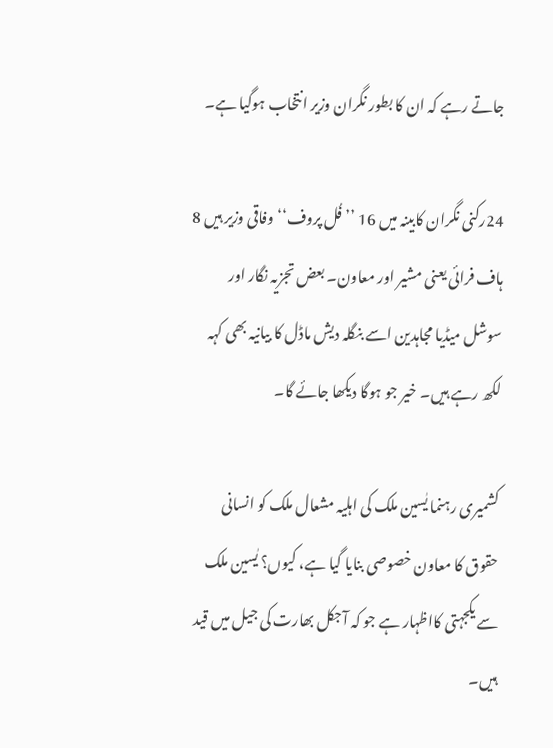جاتے رہے کہ ان کا بطور نگران وزیر انتخاب ہوگیا ہے۔

24رکنی نگران کابینہ میں 16 ’’فُل پروف‘‘ وفاقی وزیر ہیں 8 ہاف فرائی یعنی مشیر اور معاون۔ بعض تجزیہ نگار اور سوشل میڈیا مجاہدین اسے بنگلہ دیش ماڈل کا بیانیہ بھی کہہ لکھ رہے ہیں۔ خیر جو ہوگا دیکھا جائے گا۔

کشمیری رہنما یٰسین ملک کی اہلیہ مشعال ملک کو انسانی حقوق کا معاون خصوصی بنایا گیا ہے، کیوں؟ یٰسین ملک سے یکجہتی کااظہار ہے جو کہ آجکل بھارت کی جیل میں قید ہیں۔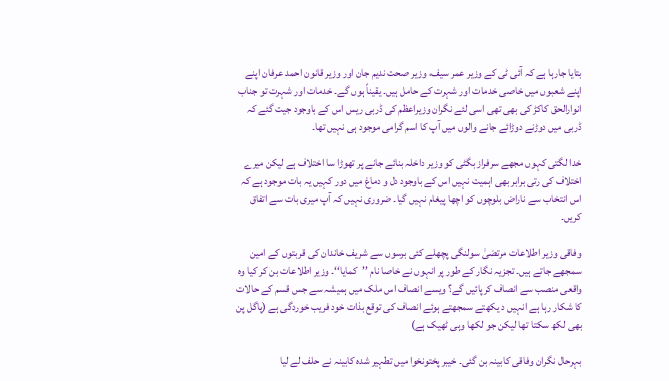بتایا جارہا ہے کہ آئی ٹی کے وزیر عمر سیف، وزیر صحت ندیم جان اور وزیر قانون احمد عرفان اپنے اپنے شعبوں میں خاصی خدمات اور شہرت کے حامل ہیں۔ یقیناً ہوں گے۔ خدمات اور شہرت تو جناب انوارالحق کاکڑ کی بھی تھی اسی لئے نگران وزیراعظم کی ڈربی ریس اس کے باوجود جیت گئے کہ ڈربی میں دوڑنے دوڑائے جانے والوں میں آپ کا اسم گرامی موجود ہی نہیں تھا۔

خدا لگتی کہوں مجھے سرفراز بگٹی کو وزیر داخلہ بنائے جانے پر تھوڑا سا اختلاف ہے لیکن میرے اختلاف کی رتی برابر بھی اہمیت نہیں اس کے باوجود دل و دماغ میں دور کہیں یہ بات موجود ہے کہ اس انتخاب سے ناراض بلوچوں کو اچھا پیغام نہیں گیا۔ ضروری نہیں کہ آپ میری بات سے اتفاق کریں۔

وفاقی وزیر اطلاعات مرتضیٰ سولنگی پچھلے کئی برسوں سے شریف خاندان کی قربتوں کے امین سمجھے جاتے ہیں۔ تجزیہ نگار کے طور پر انہوں نے خاصا نام ’’کمایا‘‘۔ وزیر اطلاعات بن کر کیا وہ واقعی منصب سے انصاف کرپائیں گے؟ ویسے انصاف اس ملک میں ہمیشہ سے جس قسم کے حالات کا شکار رہا ہے انہیں د یکھتے سمجھتے ہوئے انصاف کی توقع بذات خود فریب خوردگی ہے (پاگل پن بھی لکھ سکتا تھا لیکن جو لکھا وہی ٹھیک ہے)

بہرحال نگران وفاقی کابینہ بن گئی۔ خیبر پختونخوا میں تطہیر شدہ کابینہ نے حلف لے لیا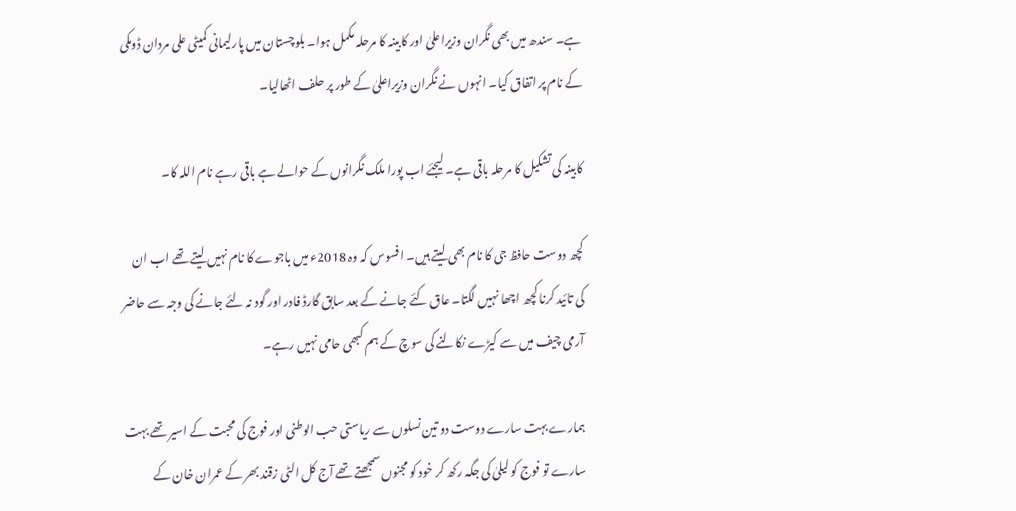ہے۔ سندھ میں بھی نگران وزیراعلیٰ اور کابینہ کا مرحلہ مکمل ہوا۔ بلوچستان میں پارلیمانی کمیٹی علی مردان ڈومکی کے نام پر اتفاق کیا۔ انہوں نے نگران وزیراعلیٰ کے طور پر حلف اٹھالیا۔

کابینہ کی تشکیل کا مرحلہ باقی ہے۔ لیجئے اب پورا ملک نگرانوں کے حوالے ہے باقی رہے نام اللہ کا۔

کچھ دوست حافظ جی کا نام بھی لیتے ہیں۔ افسوس کہ وہ 2018ء میں باجوے کا نام نہیں لیتے تھے اب ان کی تائید کرنا کچھ اچھا نہیں لگتا۔ عاق کئے جانے کے بعد سابق گارڈ فادر اور گود نہ لئے جانے کی وجہ سے حاضر آرمی چیف میں سے کیڑے نکالنے کی سوچ کے ہم کبھی حامی نہیں رہے۔

ہمارے بہت سارے دوست دو تین نسلوں سے ریاستی حب الوطنی اور فوج کی محبت کے اسیر تھے بہت سارے تو فوج کو لیلیٰ کی جگہ رکھ کر خود کو مجنوں سمجھتے تھے آج کل الٹی زقند بھر کے عمران خان کے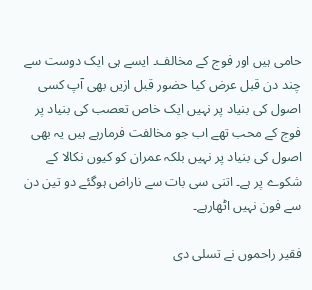حامی ہیں اور فوج کے مخالف۔ ایسے ہی ایک دوست سے چند دن قبل عرض کیا حضور قبل ازیں بھی آپ کسی اصول کی بنیاد پر نہیں ایک خاص تعصب کی بنیاد پر فوج کے محب تھے اب جو مخالفت فرمارہے ہیں یہ بھی اصول کی بنیاد پر نہیں بلکہ عمران کو کیوں نکالا کے شکوے پر ہے۔ اتنی سی بات سے ناراض ہوگئے دو تین دن سے فون نہیں اٹھارہے۔

فقیر راحموں نے تسلی دی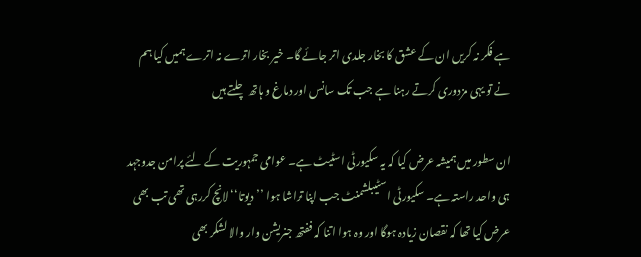ہے فکر نہ کریں ان کے عشق کا بخار جلدی اتر جائے گا۔ خیر بخار اترے نہ اترے ہمیں کیا ہم نے تو یہی مزدوری کرتے رہنا ہے جب تک سانس اور دماغ و ہاتھ چلتے ہیں

ان سطور میں ہمیشہ عرض کیا کہ یہ سکیورٹی اسٹیٹ ہے۔ عوامی جمہوریت کے لئے پرامن جدوجہد ہی واحد راستہ ہے۔ سکیورٹی اسٹیبلشمنٹ جب اپنا تراشا ہوا ’’دیوتا‘‘ لانچ کررہی تھی تب بھی عرض کیا تھا کہ نقصان زیادہ ہوگا اور وہ ہوا اتنا کہ ففتھ جنریشن وار والا لشکر بھی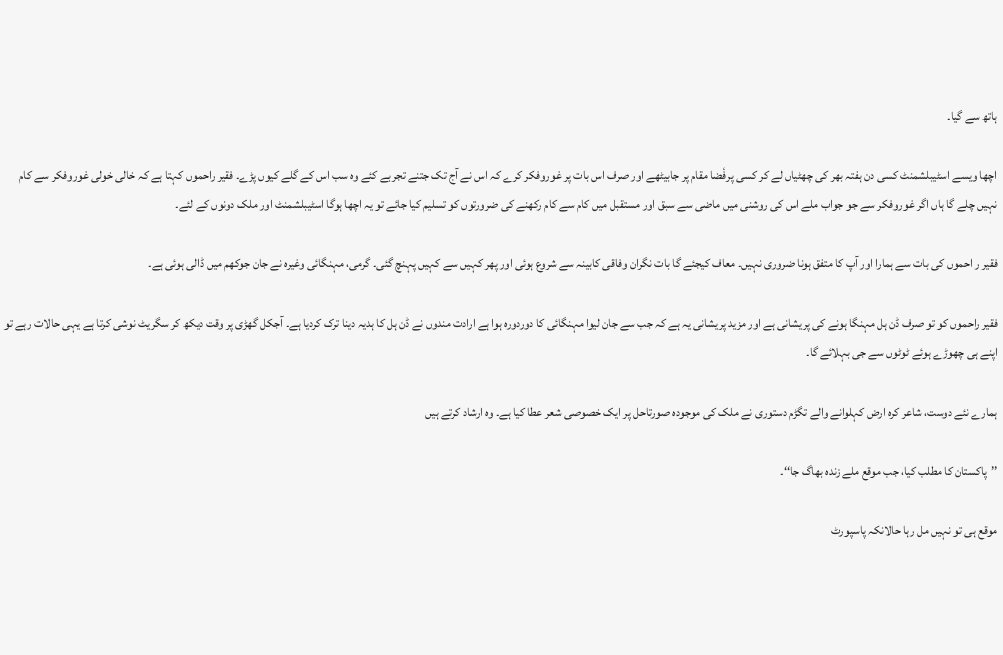ہاتھ سے گیا۔

اچھا ویسے اسٹیبلشمنٹ کسی دن ہفتہ بھر کی چھٹیاں لے کر کسی پرفٗضا مقام پر جابیٹھے اور صرف اس بات پر غوروفکر کرے کہ اس نے آج تک جتنے تجربے کئے وہ سب اس کے گلے کیوں پڑے۔ فقیر راحموں کہتا ہے کہ خالی خولی غوروفکر سے کام نہیں چلے گا ہاں اگر غوروفکر سے جو جواب ملے اس کی روشنی میں ماضی سے سبق اور مستقبل میں کام سے کام رکھنے کی ضرورتوں کو تسلیم کیا جائے تو یہ اچھا ہوگا اسٹیبلشمنٹ اور ملک دونوں کے لئے۔

فقیر ر احموں کی بات سے ہمارا اور آپ کا متفق ہونا ضروری نہیں۔ معاف کیجئے گا بات نگران وفاقی کابینہ سے شروع ہوئی اور پھر کہیں سے کہیں پہنچ گئی۔ گرمی، مہنگائی وغیرہ نے جان جوکھم میں ڈالی ہوئی ہے۔

فقیر راحموں کو تو صرف ڈن ہل مہنگا ہونے کی پریشانی ہے اور مزید پریشانی یہ ہے کہ جب سے جان لیوا مہنگائی کا دوردورہ ہوا ہے ارادت مندوں نے ڈن ہل کا ہدیہ دینا ترک کردیا ہے۔ آجکل گھڑی پر وقت دیکھ کر سگریٹ نوشی کرتا ہے یہی حالات رہے تو اپنے ہی چھوڑے ہوئے ٹوٹوں سے جی بہلائے گا۔

ہمارے نئے دوست، شاعر کرہ ارض کہلوانے والے تگڑم دستوری نے ملک کی موجودہ صورتاحل پر ایک خصوصی شعر عطا کیا ہے۔ وہ ارشاد کرتے ہیں

’’پاکستان کا مطلب کیا، جب موقع ملے زندہ بھاگ جا‘‘۔

موقع ہی تو نہیں مل رہا حالانکہ پاسپورٹ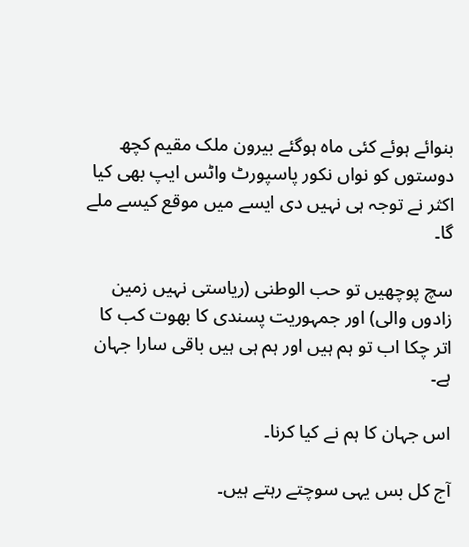بنوائے ہوئے کئی ماہ ہوگئے بیرون ملک مقیم کچھ دوستوں کو نواں نکور پاسپورٹ واٹس ایپ بھی کیا اکثر نے توجہ ہی نہیں دی ایسے میں موقع کیسے ملے گا۔

سچ پوچھیں تو حب الوطنی (ریاستی نہیں زمین زادوں والی) اور جمہوریت پسندی کا بھوت کب کا اتر چکا اب تو ہم ہیں اور ہم ہی ہیں باقی سارا جہان ہے۔

اس جہان کا ہم نے کیا کرنا۔

آج کل بس یہی سوچتے رہتے ہیں۔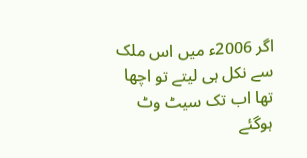اگر 2006ء میں اس ملک سے نکل ہی لیتے تو اچھا تھا اب تک سیٹ وٹ ہوگئے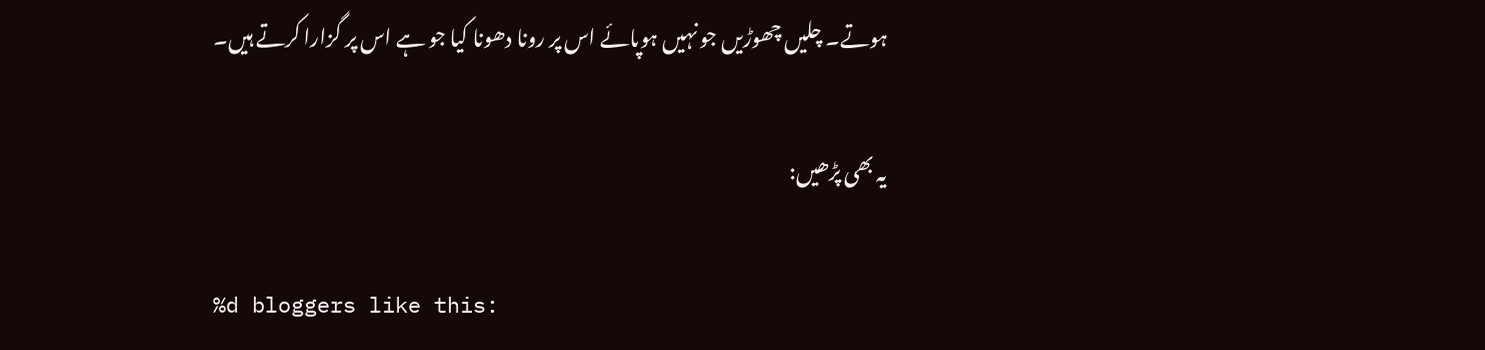ہوتے۔ چلیں چھوڑیں جو نہیں ہوپائے اس پر رونا دھونا کیا جو ہے اس پر گزارا کرتے ہیں۔

یہ بھی پڑھیں:

%d bloggers like this: